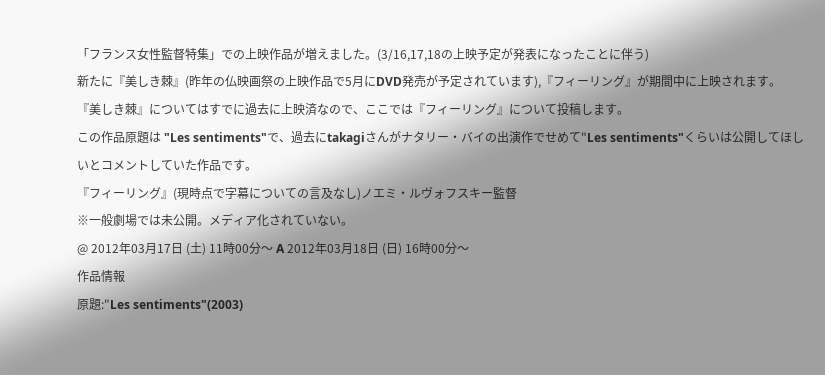「フランス女性監督特集」での上映作品が増えました。(3/16,17,18の上映予定が発表になったことに伴う)
新たに『美しき棘』(昨年の仏映画祭の上映作品で5月にDVD発売が予定されています),『フィーリング』が期間中に上映されます。
『美しき棘』についてはすでに過去に上映済なので、ここでは『フィーリング』について投稿します。
この作品原題は "Les sentiments"で、過去にtakagiさんがナタリー・バイの出演作でせめて"Les sentiments"くらいは公開してほしいとコメントしていた作品です。
『フィーリング』(現時点で字幕についての言及なし)ノエミ・ルヴォフスキー監督
※一般劇場では未公開。メディア化されていない。
@ 2012年03月17日 (土) 11時00分〜 A 2012年03月18日 (日) 16時00分〜
作品情報
原題:"Les sentiments"(2003)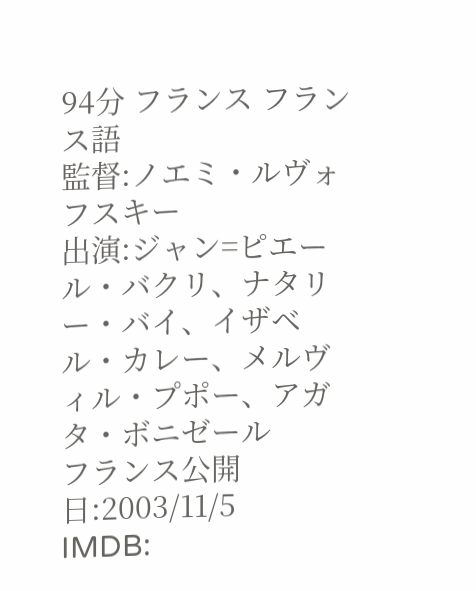94分 フランス フランス語
監督:ノエミ・ルヴォフスキー
出演:ジャン=ピエール・バクリ、ナタリー・バイ、イザベル・カレー、メルヴィル・プポー、アガタ・ボニゼール
フランス公開日:2003/11/5
IMDB: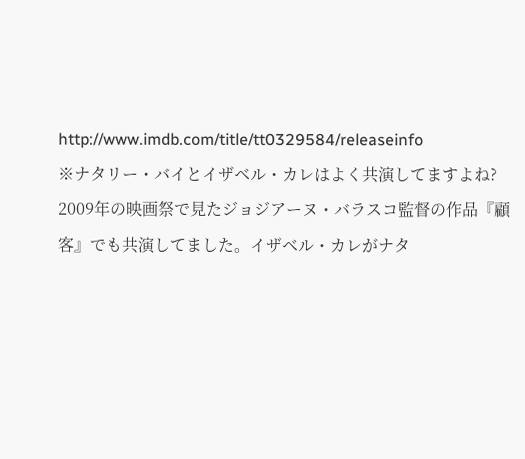http://www.imdb.com/title/tt0329584/releaseinfo
※ナタリー・バイとイザベル・カレはよく共演してますよね?
2009年の映画祭で見たジョジアーヌ・バラスコ監督の作品『顧客』でも共演してました。イザベル・カレがナタ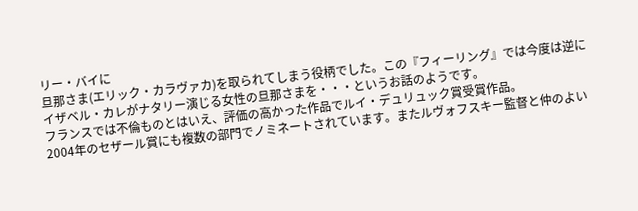リー・バイに
旦那さま(エリック・カラヴァカ)を取られてしまう役柄でした。この『フィーリング』では今度は逆に
イザベル・カレがナタリー演じる女性の旦那さまを・・・というお話のようです。
フランスでは不倫ものとはいえ、評価の高かった作品でルイ・デュリュック賞受賞作品。
2004年のセザール賞にも複数の部門でノミネートされています。またルヴォフスキー監督と仲のよい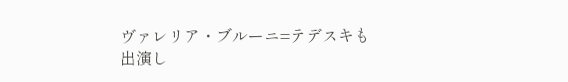ヴァレリア・ブルーニ=テデスキも出演し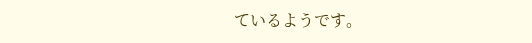ているようです。